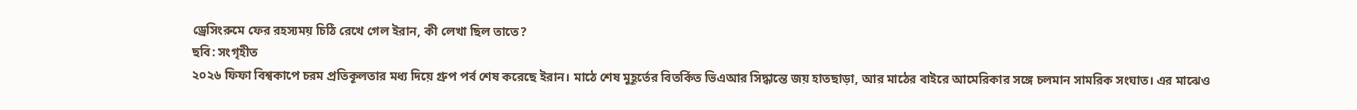ড্রেসিংরুমে ফের রহস্যময় চিঠি রেখে গেল ইরান, কী লেখা ছিল তাতে?
ছবি: সংগৃহীত
২০২৬ ফিফা বিশ্বকাপে চরম প্রতিকূলতার মধ্য দিয়ে গ্রুপ পর্ব শেষ করেছে ইরান। মাঠে শেষ মুহূর্তের বিতর্কিত ভিএআর সিদ্ধান্তে জয় হাতছাড়া, আর মাঠের বাইরে আমেরিকার সঙ্গে চলমান সামরিক সংঘাত। এর মাঝেও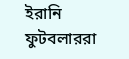ইরানি ফুটবলাররা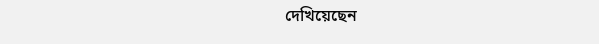দেখিয়েছেন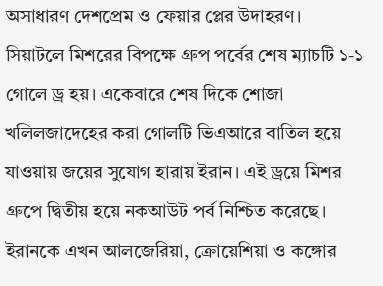অসাধারণ দেশপ্রেম ও ফেয়ার প্লের উদাহরণ।
সিয়াটলে মিশরের বিপক্ষে গ্রুপ পর্বের শেষ ম্যাচটি ১-১ গোলে ড্র হয়। একেবারে শেষ দিকে শোজা খলিলজাদেহের করা গোলটি ভিএআরে বাতিল হয়ে যাওয়ায় জয়ের সুযোগ হারায় ইরান। এই ড্রয়ে মিশর গ্রুপে দ্বিতীয় হয়ে নকআউট পর্ব নিশ্চিত করেছে। ইরানকে এখন আলজেরিয়া, ক্রোয়েশিয়া ও কঙ্গোর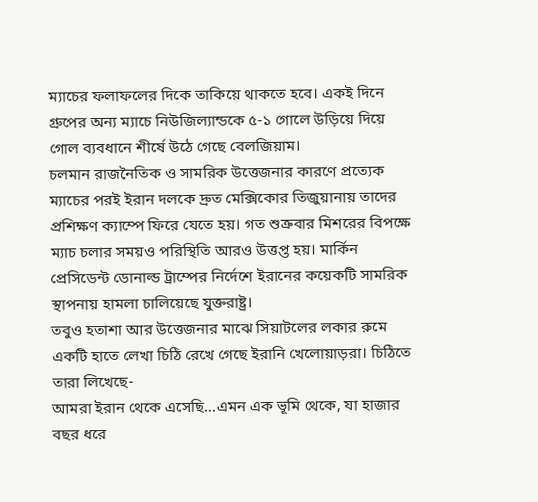ম্যাচের ফলাফলের দিকে তাকিয়ে থাকতে হবে। একই দিনে গ্রুপের অন্য ম্যাচে নিউজিল্যান্ডকে ৫-১ গোলে উড়িয়ে দিয়ে গোল ব্যবধানে শীর্ষে উঠে গেছে বেলজিয়াম।
চলমান রাজনৈতিক ও সামরিক উত্তেজনার কারণে প্রত্যেক ম্যাচের পরই ইরান দলকে দ্রুত মেক্সিকোর তিজুয়ানায় তাদের প্রশিক্ষণ ক্যাম্পে ফিরে যেতে হয়। গত শুক্রবার মিশরের বিপক্ষে ম্যাচ চলার সময়ও পরিস্থিতি আরও উত্তপ্ত হয়। মার্কিন প্রেসিডেন্ট ডোনাল্ড ট্রাম্পের নির্দেশে ইরানের কয়েকটি সামরিক স্থাপনায় হামলা চালিয়েছে যুক্তরাষ্ট্র।
তবুও হতাশা আর উত্তেজনার মাঝে সিয়াটলের লকার রুমে একটি হাতে লেখা চিঠি রেখে গেছে ইরানি খেলোয়াড়রা। চিঠিতে তারা লিখেছে-
আমরা ইরান থেকে এসেছি...এমন এক ভূমি থেকে, যা হাজার বছর ধরে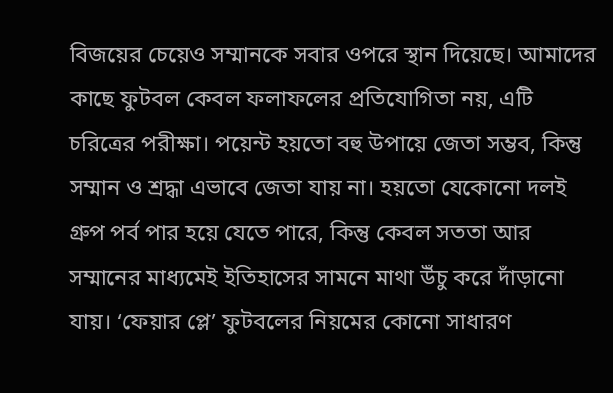বিজয়ের চেয়েও সম্মানকে সবার ওপরে স্থান দিয়েছে। আমাদের কাছে ফুটবল কেবল ফলাফলের প্রতিযোগিতা নয়, এটি চরিত্রের পরীক্ষা। পয়েন্ট হয়তো বহু উপায়ে জেতা সম্ভব, কিন্তু সম্মান ও শ্রদ্ধা এভাবে জেতা যায় না। হয়তো যেকোনো দলই গ্রুপ পর্ব পার হয়ে যেতে পারে, কিন্তু কেবল সততা আর সম্মানের মাধ্যমেই ইতিহাসের সামনে মাথা উঁচু করে দাঁড়ানো যায়। ‘ফেয়ার প্লে’ ফুটবলের নিয়মের কোনো সাধারণ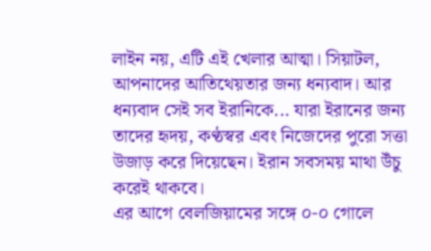লাইন নয়, এটি এই খেলার আত্মা। সিয়াটল, আপনাদের আতিথেয়তার জন্য ধন্যবাদ। আর ধন্যবাদ সেই সব ইরানিকে... যারা ইরানের জন্য তাদের হৃদয়, কণ্ঠস্বর এবং নিজেদের পুরো সত্তা উজাড় করে দিয়েছেন। ইরান সবসময় মাথা উঁচু করেই থাকবে।
এর আগে বেলজিয়ামের সঙ্গে ০-০ গোলে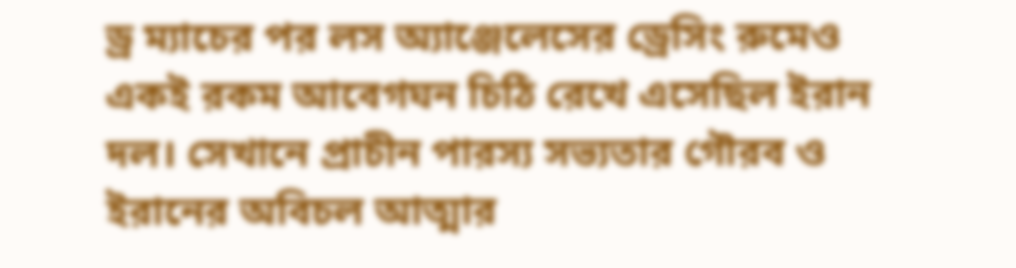ড্র ম্যাচের পর লস অ্যাঞ্জেলেসের ড্রেসিং রুমেও একই রকম আবেগঘন চিঠি রেখে এসেছিল ইরান দল। সেখানে প্রাচীন পারস্য সভ্যতার গৌরব ও ইরানের অবিচল আত্মার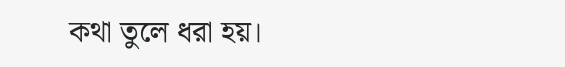কথা তুলে ধরা হয়।